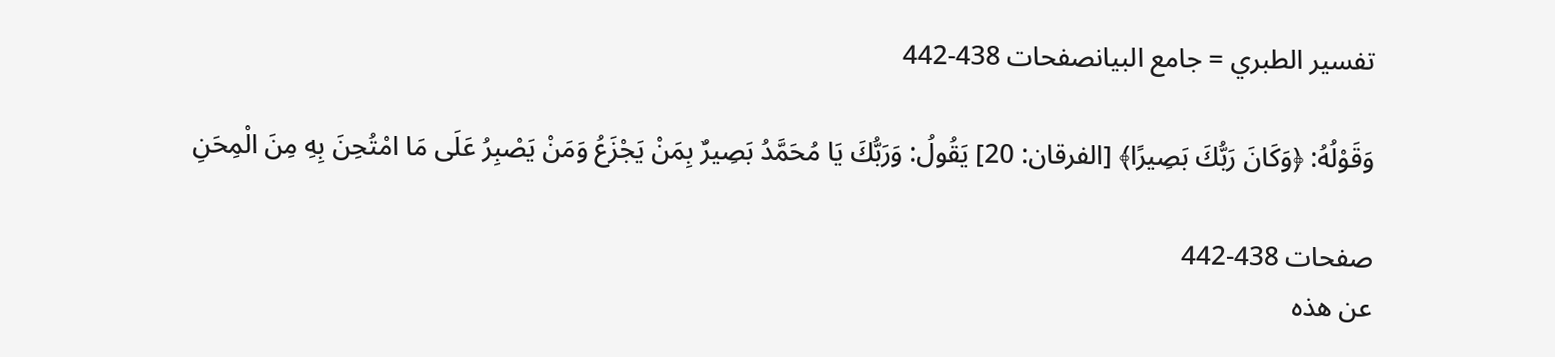تفسير الطبري = جامع البيانصفحات 438-442

وَقَوْلُهُ: ﴿وَكَانَ رَبُّكَ بَصِيرًا﴾ [الفرقان: 20] يَقُولُ: وَرَبُّكَ يَا مُحَمَّدُ بَصِيرٌ بِمَنْ يَجْزَعُ وَمَنْ يَصْبِرُ عَلَى مَا امْتُحِنَ بِهِ مِنَ الْمِحَنِ

صفحات 438-442
عن هذه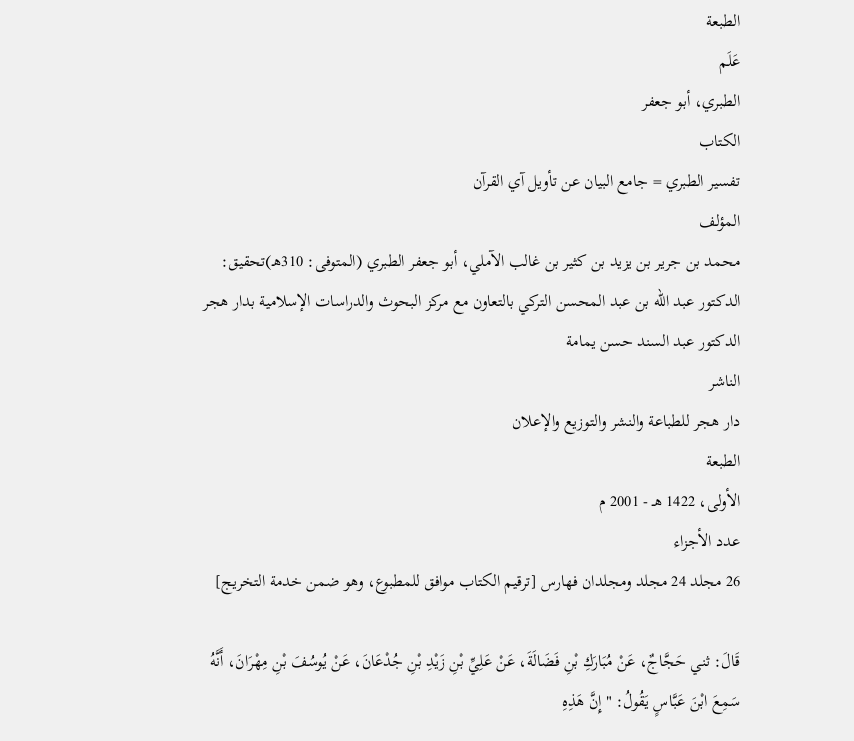الطبعة
عَلَم
الطبري، أبو جعفر
الكتاب
تفسير الطبري = جامع البيان عن تأويل آي القرآن
المؤلف
محمد بن جرير بن يزيد بن كثير بن غالب الآملي، أبو جعفر الطبري (المتوفى: 310هـ)تحقيق: الدكتور عبد الله بن عبد المحسن التركي بالتعاون مع مركز البحوث والدراسات الإسلامية بدار هجر الدكتور عبد السند حسن يمامة
الناشر
دار هجر للطباعة والنشر والتوزيع والإعلان
الطبعة
الأولى، 1422 هـ - 2001 م
عدد الأجزاء
26 مجلد 24 مجلد ومجلدان فهارس [ترقيم الكتاب موافق للمطبوع، وهو ضمن خدمة التخريج]

قَالَ: ثني حَجَّاجٌ، عَنْ مُبَارَكِ بْنِ فَضَالَةَ، عَنْ عَلِيِّ بْنِ زَيْدِ بْنِ جُدْعَانَ، عَنْ يُوسُفَ بْنِ مِهْرَانَ، أَنَّهُ سَمِعَ ابْنَ عَبَّاسٍ يَقُولُ: " إِنَّ هَذِهِ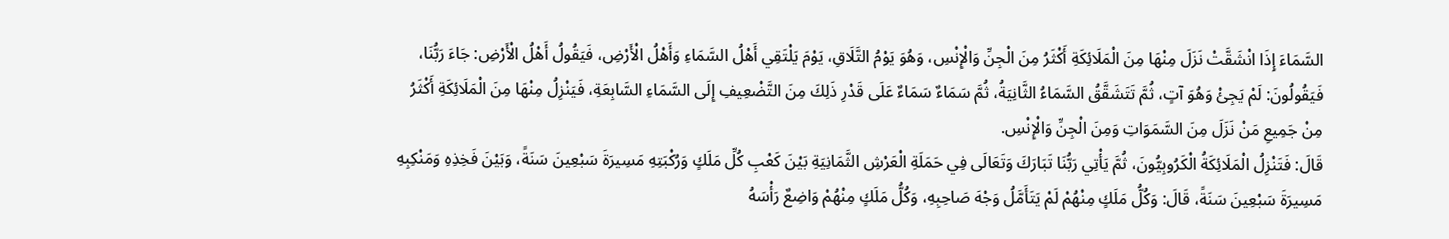السَّمَاءَ إِذَا انْشَقَّتْ نَزَلَ مِنْهَا مِنَ الْمَلَائِكَةِ أَكْثَرُ مِنَ الْجِنِّ وَالْإِنْسِ، وَهُوَ يَوْمُ التَّلَاقِ، يَوْمَ يَلْتَقِي أَهْلُ السَّمَاءِ وَأَهْلُ الْأَرْضِ، فَيَقُولُ أَهْلُ الْأَرْضِ: جَاءَ رَبُّنَا، فَيَقُولُونَ: لَمْ يَجِئْ وَهُوَ آتٍ، ثُمَّ تَتَشَقَّقُ السَّمَاءُ الثَّانِيَةُ، ثُمَّ سَمَاءٌ سَمَاءٌ عَلَى قَدْرِ ذَلِكَ مِنَ التَّضْعِيفِ إِلَى السَّمَاءِ السَّابِعَةِ، فَيَنْزِلُ مِنْهَا مِنَ الْمَلَائِكَةِ أَكْثَرُ مِنْ جَمِيعِ مَنْ نَزَلَ مِنَ السَّمَوَاتِ وَمِنَ الْجِنِّ وَالْإِنْسِ.
قَالَ: فَتَنْزِلُ الْمَلَائِكَةُ الْكَرُوبِيُّونَ، ثُمَّ يَأْتِي رَبُّنَا تَبَارَكَ وَتَعَالَى فِي حَمَلَةِ الْعَرْشِ الثَّمَانِيَةِ بَيْنَ كَعْبِ كُلِّ مَلَكٍ وَرُكْبَتِهِ مَسِيرَةَ سَبْعِينَ سَنَةً، وَبَيْنَ فَخِذِهِ وَمَنْكِبِهِ مَسِيرَةَ سَبْعِينَ سَنَةً، قَالَ: وَكُلُّ مَلَكٍ مِنْهُمْ لَمْ يَتَأَمَّلُ وَجْهَ صَاحِبِهِ، وَكُلُّ مَلَكٍ مِنْهُمْ وَاضِعٌ رَأْسَهُ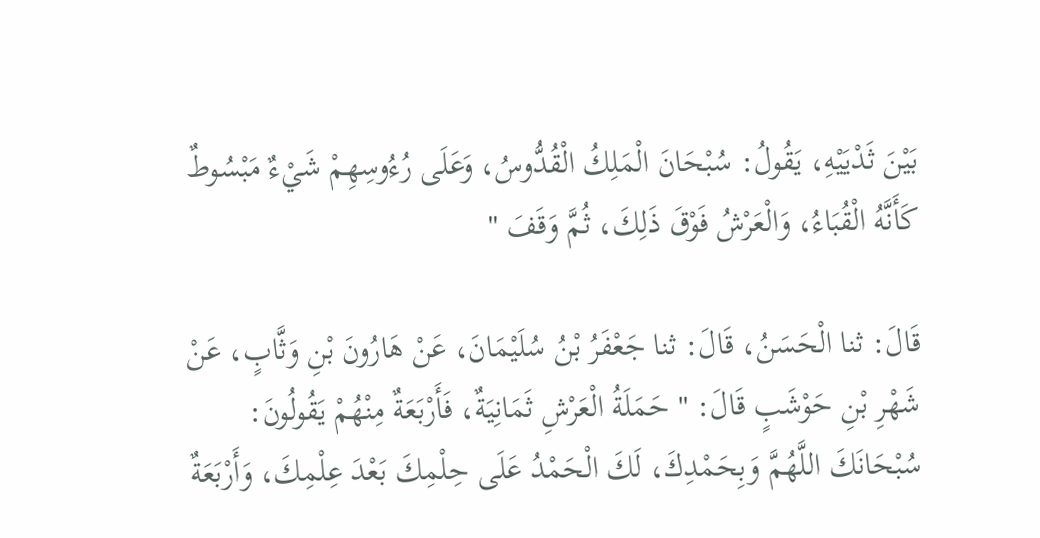بَيْنَ ثَدْيَيْهِ، يَقُولُ: سُبْحَانَ الْمَلِكُ الْقُدُّوسُ، وَعَلَى رُءُوسِهِمْ شَيْءٌ مَبْسُوطٌ كَأَنَّهُ الْقُبَاءُ، وَالْعَرْشُ فَوْقَ ذَلِكَ، ثُمَّ وَقَفَ "

قَالَ: ثنا الْحَسَنُ، قَالَ: ثنا جَعْفَرُ بْنُ سُلَيْمَانَ، عَنْ هَارُونَ بْنِ وَثَّابٍ، عَنْ شَهْرِ بْنِ حَوْشَبٍ قَالَ: " حَمَلَةُ الْعَرْشِ ثَمَانِيَةٌ، فَأَرْبَعَةٌ مِنْهُمْ يَقُولُونَ: سُبْحَانَكَ اللَّهُمَّ وَبِحَمْدِكَ، لَكَ الْحَمْدُ عَلَى حِلْمِكَ بَعْدَ عِلْمِكَ، وَأَرْبَعَةٌ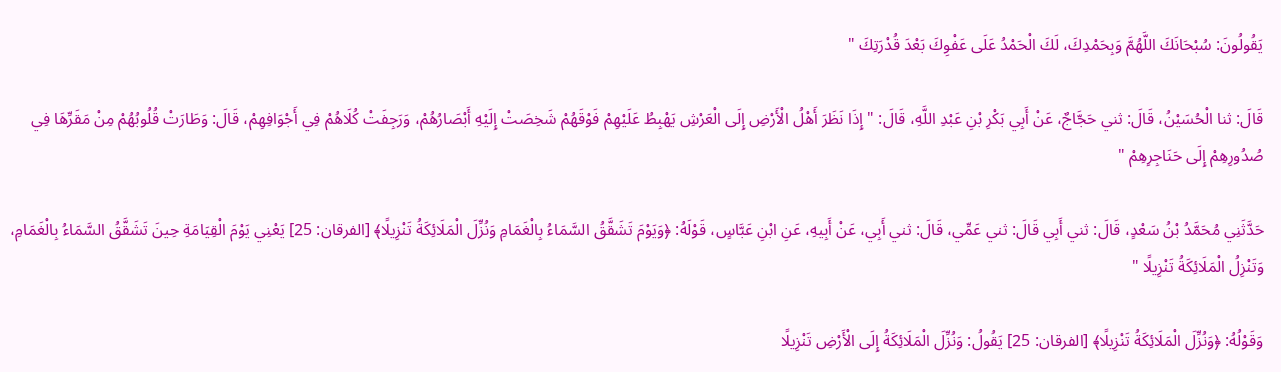يَقُولُونَ: سُبْحَانَكَ اللَّهُمَّ وَبِحَمْدِكَ، لَكَ الْحَمْدُ عَلَى عَفْوِكَ بَعْدَ قُدْرَتِكَ "

قَالَ: ثنا الْحُسَيْنُ، قَالَ: ثني حَجَّاجٌ، عَنْ أَبِي بَكْرِ بْنِ عَبْدِ اللَّهِ، قَالَ: " إِذَا نَظَرَ أَهْلُ الْأَرْضِ إِلَى الْعَرْشِ يَهْبِطُ عَلَيْهِمْ فَوْقَهُمْ شَخِصَتْ إِلَيْهِ أَبْصَارُهُمْ، وَرَجِفَتْ كُلَاهُمْ فِي أَجْوَافِهِمْ، قَالَ: وَطَارَتْ قُلُوبُهُمْ مِنْ مَقَرِّهَا فِي صُدُورِهِمْ إِلَى حَنَاجِرِهِمْ "

حَدَّثَنِي مُحَمَّدُ بْنُ سَعْدٍ، قَالَ: ثني أَبِي قَالَ: ثني عَمِّي، قَالَ: ثني أَبِي، عَنْ أَبِيهِ، عَنِ ابْنِ عَبَّاسٍ، قَوْلَهُ: ﴿وَيَوْمَ تَشَقَّقُ السَّمَاءُ بِالْغَمَامِ وَنُزِّلَ الْمَلَائِكَةُ تَنْزِيلًا﴾ [الفرقان: 25] يَعْنِي يَوْمَ الْقِيَامَةِ حِينَ تَشَقَّقُ السَّمَاءُ بِالْغَمَامِ، وَتَنْزِلُ الْمَلَائِكَةُ تَنْزِيلًا "

وَقَوْلُهُ: ﴿وَنُزِّلَ الْمَلَائِكَةُ تَنْزِيلًا﴾ [الفرقان: 25] يَقُولُ: وَنُزِّلَ الْمَلَائِكَةُ إِلَى الْأَرْضِ تَنْزِيلًا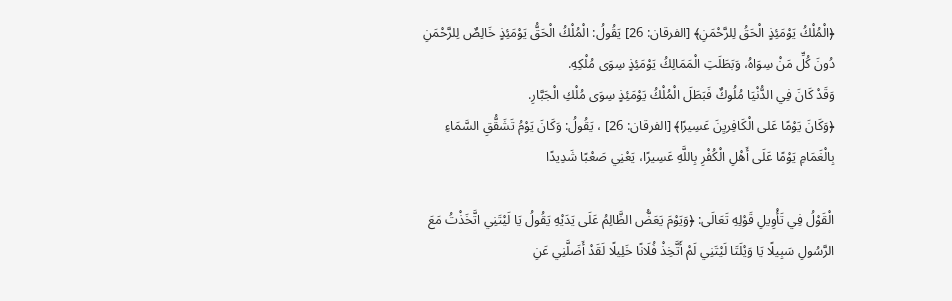﴿الْمُلْكُ يَوْمَئِذٍ الْحَقُ لِلرَّحْمَنِ﴾ [الفرقان: 26] يَقُولُ: الْمُلْكُ الْحَقُّ يَوْمَئِذٍ خَالِصٌ لِلرَّحْمَنِ دُونَ كُلِّ مَنْ سِوَاهُ، وَبَطَلَتِ الْمَمَالِكُ يَوْمَئِذٍ سِوَى مُلْكِهِ.
وَقَدْ كَانَ فِي الدُّنْيَا مُلُوكٌ فَبَطَلَ الْمُلْكُ يَوْمَئِذٍ سِوَى مُلْكِ الْجَبَّارِ.
﴿وَكَانَ يَوْمًا عَلى الْكَافِريِنَ عَسِيرًا﴾ [الفرقان: 26] ، يَقُولُ: وَكَانَ يَوْمُ تَشَقُّقِ السَّمَاءِ بِالْغَمَامِ يَوْمًا عَلَى أَهْلِ الْكُفْرِ بِاللَّهِ عَسِيرًا، يَعْنِي صَعْبًا شَدِيدًا

الْقَوْلُ فِي تَأْوِيلِ قَوْلِهِ تَعَالَى: ﴿وَيَوْمَ يَعَضُّ الظَّالِمُ عَلَى يَدَيْهِ يَقُولُ يَا لَيْتَنِي اتَّخَذْتُ مَعَ الرَّسُولِ سَبِيلًا يَا وَيْلَتَا لَيْتَنِي لَمْ أَتَّخِذْ فُلَانًا خَلِيلًا لَقَدْ أَضَلَّنِي عَنِ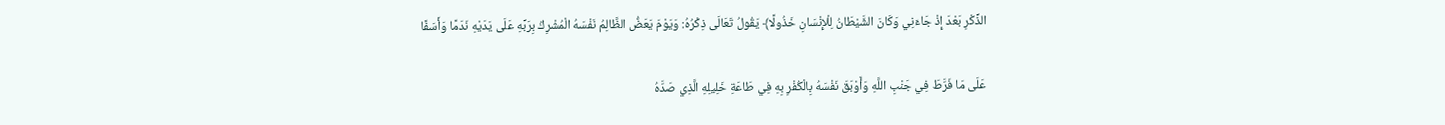الذِّكْرِ بَعْدَ إِذْ جَاءَنِي وَكَانَ الشَّيْطَانُ لِلْإِنْسَانِ خَذُولًا﴾ يَقُولُ تَعَالَى ذِكْرُهُ: وَيَوْمَ يَعَضُّ الظَّالِمُ نَفْسَهُ الْمُشْرِكُ بِرَبِّهِ عَلَى يَدَيْهِ نَدَمًا وَأَسَفًا

عَلَى مَا فَرَّطَ فِي جَنْبِ اللَّهِ وَأَوْبَقَ نَفْسَهُ بِالْكُفْرِ بِهِ فِي طَاعَةِ خَلِيلِهِ الَّذِي صَدَّهُ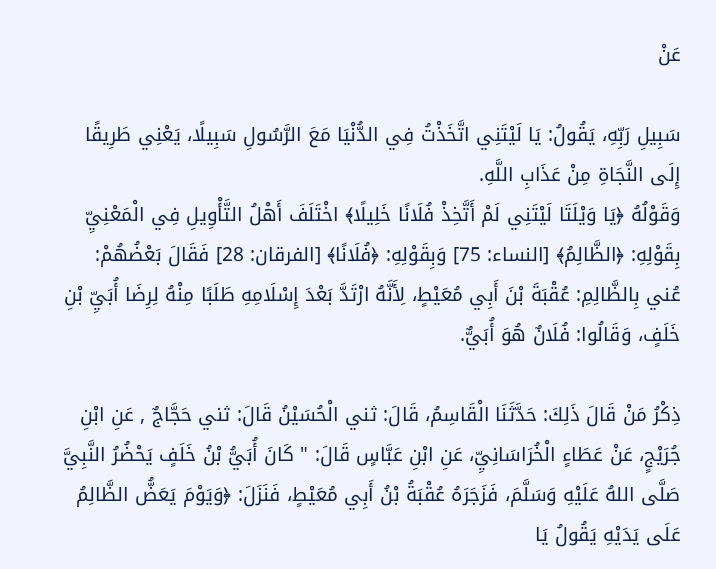عَنْ

سَبِيلِ رَبِّهِ، يَقُولُ: يَا لَيْتَنِي اتَّخَذْتُ فِي الدُّنْيَا مَعَ الرَّسُولِ سَبِيلًا، يَعْنِي طَرِيقًا إِلَى النَّجَاةِ مِنْ عَذَابِ اللَّهِ.
وَقَوْلُهُ ﴿يَا وَيْلَتَا لَيْتَنِي لَمْ أَتَّخِذْ فُلَانًا خَلِيلًا﴾ اخْتَلَفَ أَهْلُ التَّأْوِيلِ فِي الْمَعْنِيِّ بِقَوْلِهِ: ﴿الظَّالِمُ﴾ [النساء: 75] وَبِقَوْلِهِ: ﴿فُلَانًا﴾ [الفرقان: 28] فَقَالَ بَعْضُهُمْ: عُني بِالظَّالِمِ: عُقْبَةَ بْنَ أَبِي مُعَيْطٍ، لِأَنَّهُ ارْتَدَّ بَعْدَ إِسْلَامِهِ طَلَبًا مِنْهُ لِرِضَا أُبَيِّ بْنِ خَلَفٍ، وَقَالُوا: فُلَانٌ هُوَ أُبَيٌّ.

ذِكْرُ مَنْ قَالَ ذَلِكَ: حَدَّثَنَا الْقَاسِمُ، قَالَ: ثني الْحُسَيْنُ قَالَ: ثني حَجَّاجٌ , عَنِ ابْنِ جُرَيْجٍ، عَنْ عَطَاءٍ الْخُرَاسَانِيِّ، عَنِ ابْنِ عَبَّاسٍ قَالَ: " كَانَ أُبَيُّ بْنُ خَلَفٍ يَحْضُرُ النَّبِيَّ صَلَّى اللهُ عَلَيْهِ وَسَلَّمَ، فَزَجَرَهُ عُقْبَةُ بْنُ أَبِي مُعَيْطٍ، فَنَزَلَ: ﴿وَيَوْمَ يَعَضُّ الظَّالِمُ عَلَى يَدَيْهِ يَقُولُ يَا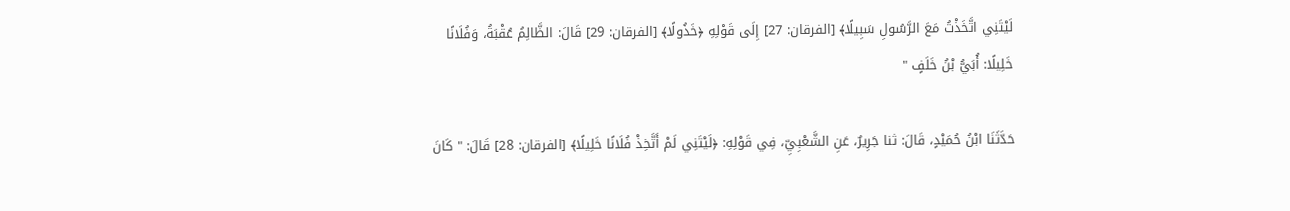لَيْتَنِي اتَّخَذْتُ مَعَ الرَّسُولِ سَبِيلًا﴾ [الفرقان: 27] إِلَى قَوْلِهِ ﴿خَذُولًا﴾ [الفرقان: 29] قَالَ: الظَّالِمُ عُقْبَةُ، وَفُلَانًا خَلِيلًا: أُبَيُّ بْنُ خَلَفٍ "

حَدَّثَنَا ابْنُ حُمَيْدٍ، قَالَ: ثنا جَرِيرٌ، عَنِ الشَّعْبِيِّ، فِي قَوْلِهِ: ﴿لَيْتَنِي لَمْ أَتَّخِذْ فُلَانًا خَلِيلًا﴾ [الفرقان: 28] قَالَ: " كَانَ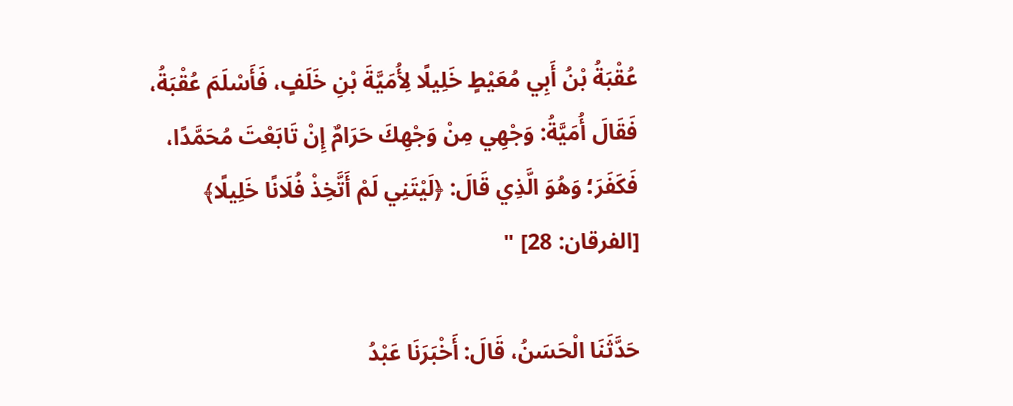عُقْبَةُ بْنُ أَبِي مُعَيْطٍ خَلِيلًا لِأُمَيَّةَ بْنِ خَلَفٍ، فَأَسْلَمَ عُقْبَةُ، فَقَالَ أُمَيَّةُ: وَجْهِي مِنْ وَجْهِكَ حَرَامٌ إِنْ تَابَعْتَ مُحَمَّدًا، فَكَفَرَ؛ وَهُوَ الَّذِي قَالَ: ﴿لَيْتَنِي لَمْ أَتَّخِذْ فُلَانًا خَلِيلًا﴾ [الفرقان: 28] "

حَدَّثَنَا الْحَسَنُ، قَالَ: أَخْبَرَنَا عَبْدُ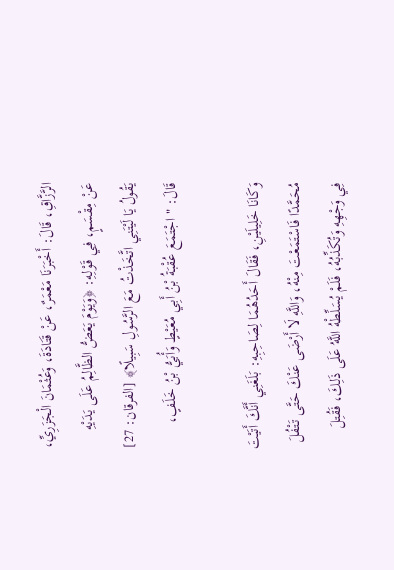الرَّزَّاقِ، قَالَ: أَخْبَرَنَا مَعْمَرٌ، عَنْ قَتَادَةَ، وَعُثْمَانَ الْجَزَرِيِّ، عَنْ مِقْسَمٍ، فِي قَوْلِهِ: ﴿وَيَوْمَ يَعَضُّ الظَّالِمُ عَلَى يَدَيْهِ يَقُولُ يَا لَيْتَنِي اتَّخَذْتُ مَعَ الرَّسُولِ سَبِيلًا﴾ [الفرقان: 27] قَالَ: " اجْتَمَعَ عُقْبَةُ بْنُ أَبِي مُعَيْطٍ وَأُبَيُّ بْنُ خَلَفٍ،

وَكَانَا خَلِيلَيْنِ، فَقَالَ أَحَدُهُمَا لِصَاحِبِهِ: بَلَغَنِي أَنَّكَ أَتَيْتَ مُحَمَّدًا فَاسْتَمَعْتَ مِنْهُ، وَاللَّهِ لَا أَرْضَى عَنْكَ حَتَّى تَتْفُلَ فِي وَجْهِهِ وَتُكَذِّبُهُ، فَلَمْ يُسَلِّطْهُ اللَّهُ عَلَى ذَلِكَ، فَقُتِلَ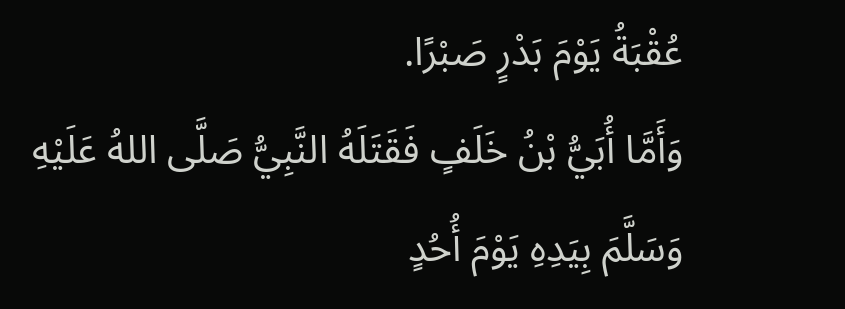عُقْبَةُ يَوْمَ بَدْرٍ صَبْرًا.
وَأَمَّا أُبَيُّ بْنُ خَلَفٍ فَقَتَلَهُ النَّبِيُّ صَلَّى اللهُ عَلَيْهِ وَسَلَّمَ بِيَدِهِ يَوْمَ أُحُدٍ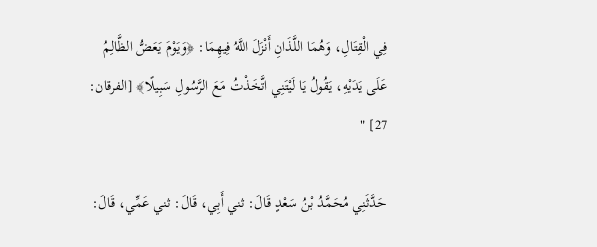فِي الْقِتَالِ، وَهُمَا اللَّذَانِ أَنْزَلَ اللَّهُ فِيهِمَا: ﴿وَيَوْمَ يَعَضُّ الظَّالِمُ عَلَى يَدَيْهِ، يَقُولُ يَا لَيْتَنِي اتَّخَذْتُ مَعَ الرَّسُولِ سَبِيلًا﴾ [الفرقان: 27] "

حَدَّثَنِي مُحَمَّدُ بْنُ سَعْدٍ قَالَ: ثني أَبِي، قَالَ: ثني عَمِّي، قَالَ: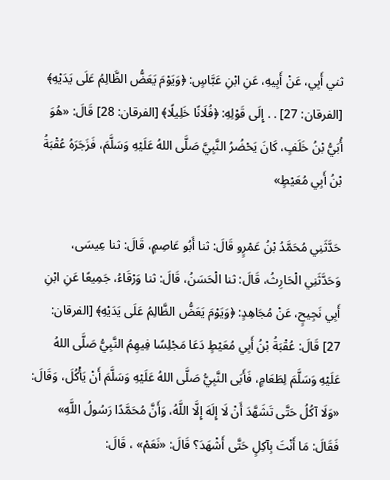ثني أَبِي، عَنْ أَبِيهِ، عَنِ ابْنِ عَبَّاسٍ: ﴿وَيَوْمَ يَعَضُّ الظَّالِمُ عَلَى يَدَيْهِ﴾ [الفرقان: 27] . . إِلَى قَوْلِهِ: ﴿فُلَانًا خَلِيلًا﴾ [الفرقان: 28] قَالَ: «هُوَ أُبَيُّ بْنُ خَلَفٍ، كَانَ يَحْضُرُ النَّبِيَّ صَلَّى اللهُ عَلَيْهِ وَسَلَّمَ، فَزَجَرَهُ عُقْبَةُ بْنُ أَبِي مُعَيْطٍ»

حَدَّثَنِي مُحَمَّدُ بْنُ عَمْرٍو قَالَ: ثنا أَبُو عَاصِمٍ، قَالَ: ثنا عِيسَى، وَحَدَّثَنِي الْحَارِثُ، قَالَ: ثنا الْحَسَنُ، قَالَ: ثنا وَرْقَاءُ، جَمِيعًا عَنِ ابْنِ أَبِي نَجِيحٍ، عَنْ مُجَاهِدٍ: ﴿وَيَوْمَ يَعَضُّ الظَّالِمُ عَلَى يَدَيْهِ﴾ [الفرقان: 27] قَالَ: عُقْبَةُ بْنُ أَبِي مُعَيْطٍ دَعَا مَجْلِسًا فِيهِمُ النَّبِيُّ صَلَّى اللهُ عَلَيْهِ وَسَلَّمَ لِطَعَامٍ، فَأَبَى النَّبِيُّ صَلَّى اللهُ عَلَيْهِ وَسَلَّمَ أَنْ يَأْكُلَ، وَقَالَ: «وَلَا آكُلُ حَتَّى تَشَهَّدَ أَنْ لَا إِلَهَ إِلَّا اللَّهُ، وَأَنَّ مُحَمَّدًا رَسُولُ اللَّهِ» فَقَالَ: مَا أَنْتَ بِآكِلٍ حَتَّى أَشْهَدَ؟ قَالَ: «نَعَمْ» ، قَالَ: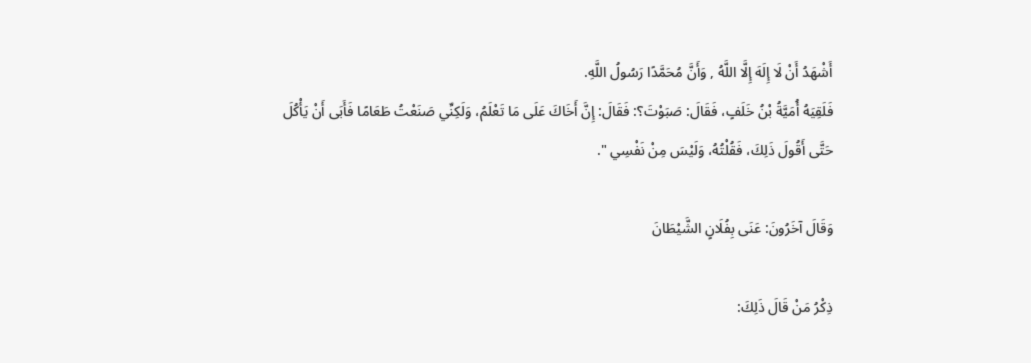أَشْهَدُ أَنْ لَا إِلَهَ إِلَّا اللَّهُ , وَأَنَّ مُحَمَّدًا رَسُولُ اللَّهِ.
فَلَقِيَهُ أُمَيَّةُ بْنُ خَلَفٍ، فَقَالَ: صَبَوْتَ؟: فَقَالَ: إِنَّ أَخَاكَ عَلَى مَا تَعْلَمُ، وَلَكِنِّي صَنَعْتُ طَعَامًا فَأَبَى أَنْ يَأْكُلَ حَتَّى أَقُولَ ذَلِكَ، فَقُلْتُهُ، وَلَيْسَ مِنْ نَفْسِي ".

وَقَالَ آخَرُونَ: عَنَى بِفُلَانٍ الشَّيْطَانَ

ذِكْرُ مَنْ قَالَ ذَلِكَ: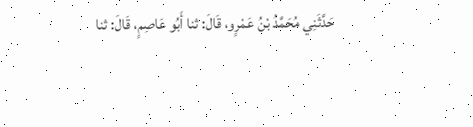حَدَّثَنِي مُحَمَّدُ بْنُ عَمْرٍو، قَالَ: ثنا أَبُو عَاصِمٍ، قَالَ: ثنا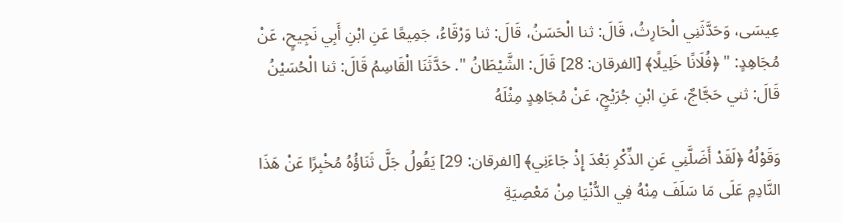عِيسَى، وَحَدَّثَنِي الْحَارِثُ، قَالَ: ثنا الْحَسَنُ، قَالَ: ثنا وَرْقَاءُ، جَمِيعًا عَنِ ابْنِ أَبِي نَجِيحٍ، عَنْ مُجَاهِدٍ: " ﴿فُلَانًا خَلِيلًا﴾ [الفرقان: 28] قَالَ: الشَّيْطَانُ ". حَدَّثَنَا الْقَاسِمُ قَالَ: ثنا الْحُسَيْنُ قَالَ: ثني حَجَّاجٌ، عَنِ ابْنِ جُرَيْجٍ، عَنْ مُجَاهِدٍ مِثْلَهُ

وَقَوْلُهُ ﴿لَقَدْ أَضَلَّنِي عَنِ الذِّكْرِ بَعْدَ إِذْ جَاءَنِي﴾ [الفرقان: 29] يَقُولُ جَلَّ ثَنَاؤُهُ مُخْبِرًا عَنْ هَذَا النَّادِمِ عَلَى مَا سَلَفَ مِنْهُ فِي الدُّنْيَا مِنْ مَعْصِيَةِ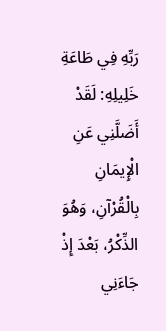رَبِّهِ فِي طَاعَةِ خَلِيلِهِ: لَقَدْ أَضَلَّنِي عَنِ الْإِيمَانِ بِالْقُرْآنِ، وَهُوَ الذِّكْرُ، بَعْدَ إِذْ جَاءَنِي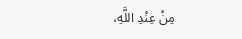مِنْ عِنْدِ اللَّهِ،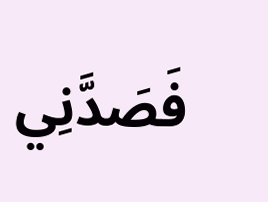فَصَدَّنِي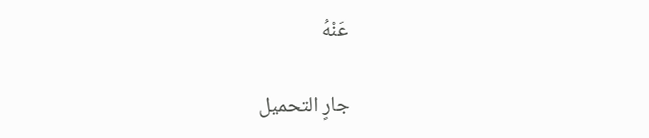عَنْهُ

جارٍ التحميل